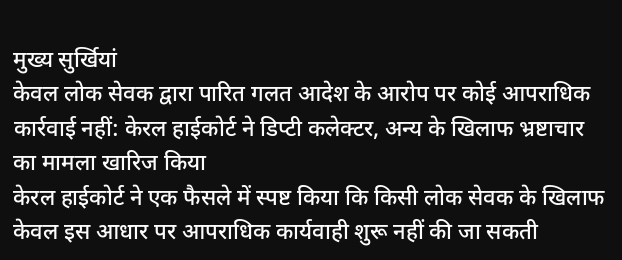मुख्य सुर्खियां
केवल लोक सेवक द्वारा पारित गलत आदेश के आरोप पर कोई आपराधिक कार्रवाई नहीं: केरल हाईकोर्ट ने डिप्टी कलेक्टर, अन्य के खिलाफ भ्रष्टाचार का मामला खारिज किया
केरल हाईकोर्ट ने एक फैसले में स्पष्ट किया कि किसी लोक सेवक के खिलाफ केवल इस आधार पर आपराधिक कार्यवाही शुरू नहीं की जा सकती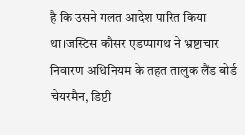है कि उसने गलत आदेश पारित किया था।जस्टिस कौसर एडप्पागथ ने भ्रष्टाचार निवारण अधिनियम के तहत तालुक लैंड बोर्ड चेयरमैन, डिप्टी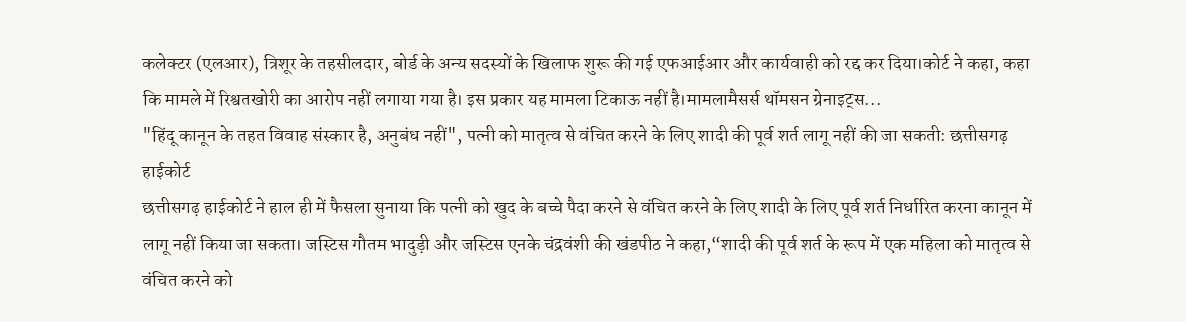कलेक्टर (एलआर), त्रिशूर के तहसीलदार, बोर्ड के अन्य सदस्यों के खिलाफ शुरू की गई एफआईआर और कार्यवाही को रद्द कर दिया।कोर्ट ने कहा, कहा कि मामले में रिश्वतखोरी का आरोप नहीं लगाया गया है। इस प्रकार यह मामला टिकाऊ नहीं है।मामलामैसर्स थॉमसन ग्रेनाइट्स...
"हिंदू कानून के तहत विवाह संस्कार है, अनुबंध नहीं", पत्नी को मातृत्व से वंचित करने के लिए शादी की पूर्व शर्त लागू नहीं की जा सकती: छत्तीसगढ़ हाईकोर्ट
छत्तीसगढ़ हाईकोर्ट ने हाल ही में फैसला सुनाया कि पत्नी को खुद के बच्चे पैदा करने से वंचित करने के लिए शादी के लिए पूर्व शर्त निर्धारित करना कानून में लागू नहीं किया जा सकता। जस्टिस गौतम भादुड़ी और जस्टिस एनके चंद्रवंशी की खंडपीठ ने कहा,“शादी की पूर्व शर्त के रूप में एक महिला को मातृत्व से वंचित करने को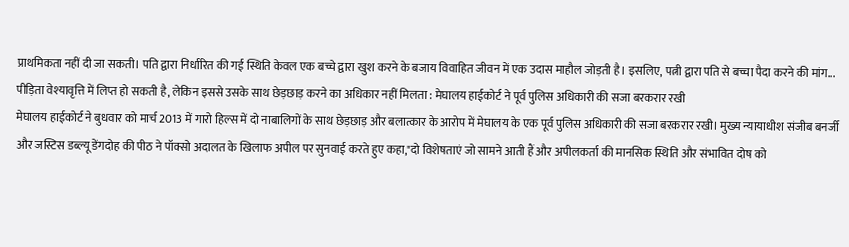प्राथमिकता नहीं दी जा सकती। पति द्वारा निर्धारित की गई स्थिति केवल एक बच्चे द्वारा खुश करने के बजाय विवाहित जीवन में एक उदास माहौल जोड़ती है। इसलिए, पत्नी द्वारा पति से बच्चा पैदा करने की मांग...
पीड़िता वेश्यावृत्ति में लिप्त हो सकती है, लेकिन इससे उसके साथ छेड़छाड़ करने का अधिकार नहीं मिलता : मेघालय हाईकोर्ट ने पूर्व पुलिस अधिकारी की सजा बरकरार रखी
मेघालय हाईकोर्ट ने बुधवार को मार्च 2013 में गारो हिल्स में दो नाबालिगों के साथ छेड़छाड़ और बलात्कार के आरोप में मेघालय के एक पूर्व पुलिस अधिकारी की सजा बरकरार रखी। मुख्य न्यायाधीश संजीब बनर्जी और जस्टिस डब्ल्यू डेंगदोह की पीठ ने पॉक्सो अदालत के खिलाफ अपील पर सुनवाई करते हुए कहा,"दो विशेषताएं जो सामने आती हैं और अपीलकर्ता की मानसिक स्थिति और संभावित दोष को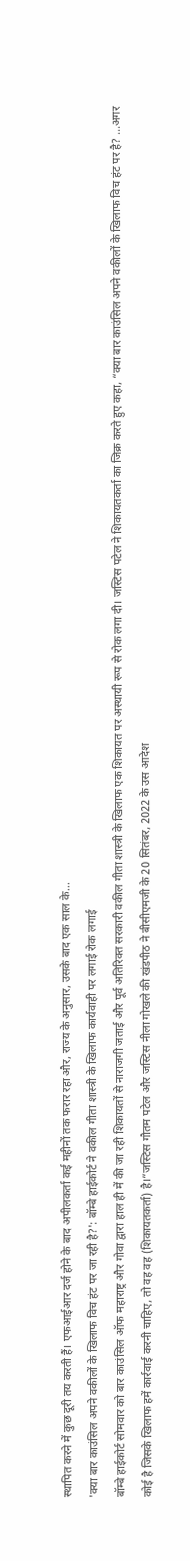स्थापित करने में कुछ दूरी तय करती हैं। एफआईआर दर्ज होने के बाद अपीलकर्ता कई महीनों तक फरार रहा और, राज्य के अनुसार, उसके बाद एक साल के...
'क्या बार काउंसिल अपने वकीलों के खिलाफ विच हंट पर जा रही है?': बॉम्बे हाईकोर्ट ने वकील गीता शास्त्री के खिलाफ कार्यवाही पर लगाई रोक लगाई
बॉम्बे हाईकोर्ट सोमवार को बार काउंसिल ऑफ महाराष्ट्र और गोवा द्वारा हाल ही में की जा रही शिकायतों से नाराजगी जताई और पूर्व अतिरिक्त सरकारी वकील गीता शास्त्री के खिलाफ एक शिकायत पर अस्थायी रूप से रोक लगा दी। जस्टिस पटेल ने शिकायतकर्ता का जिक्र करते हुए कहा, “क्या बार काउंसिल अपने वकीलों के खिलाफ विच हंट पर है? ...अगर कोई है जिसके खिलाफ हमें कार्रवाई करनी चाहिए, तो वह वह (शिकायतकर्ता) है।”जस्टिस गौतम पटेल और जस्टिस नीला गोखले की खंडपीठ ने बीसीएमजी के 20 सितंबर, 2022 के उस आदेश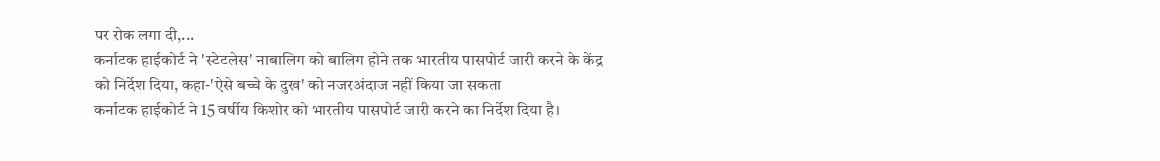पर रोक लगा दी,...
कर्नाटक हाईकोर्ट ने 'स्टेटलेस' नाबालिग को बालिग होने तक भारतीय पासपोर्ट जारी करने के केंद्र को निर्देश दिया, कहा-'ऐसे बच्चे के दुख' को नजरअंदाज नहीं किया जा सकता
कर्नाटक हाईकोर्ट ने 15 वर्षीय किशोर को भारतीय पासपोर्ट जारी करने का निर्देश दिया है।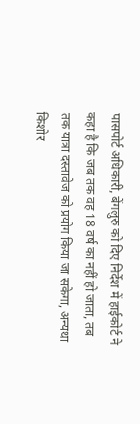पासपोर्ट अधिकारी, बेंगलुरु को दिए निर्देश में हाईकोर्ट ने कहा है कि जब तक वह 18 वर्ष का नहीं हो जाता, तब तक यात्रा दस्तावेज को प्रयोग किया जा सकेगा, अन्यथा किशोर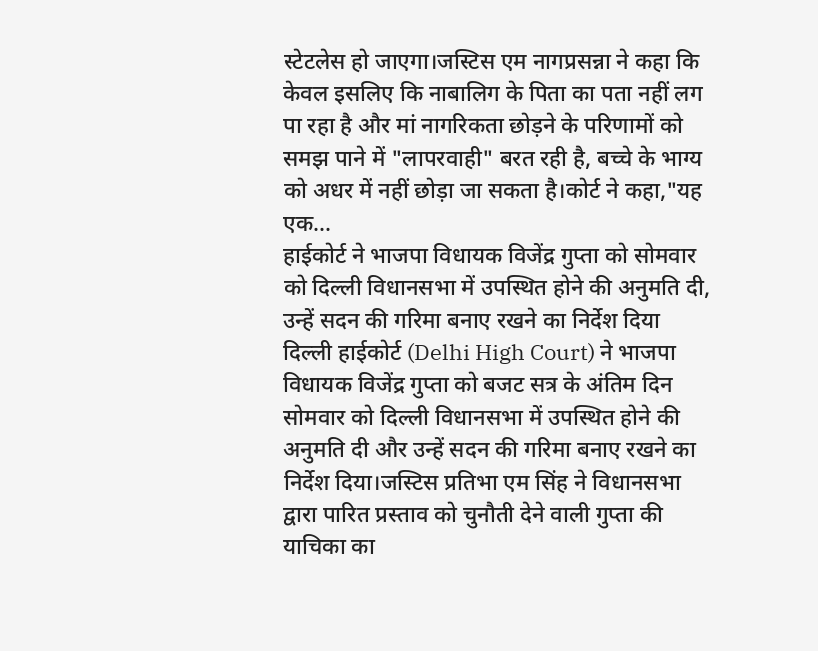स्टेटलेस हो जाएगा।जस्टिस एम नागप्रसन्ना ने कहा कि केवल इसलिए कि नाबालिग के पिता का पता नहीं लग पा रहा है और मां नागरिकता छोड़ने के परिणामों को समझ पाने में "लापरवाही" बरत रही है, बच्चे के भाग्य को अधर में नहीं छोड़ा जा सकता है।कोर्ट ने कहा,"यह एक...
हाईकोर्ट ने भाजपा विधायक विजेंद्र गुप्ता को सोमवार को दिल्ली विधानसभा में उपस्थित होने की अनुमति दी, उन्हें सदन की गरिमा बनाए रखने का निर्देश दिया
दिल्ली हाईकोर्ट (Delhi High Court) ने भाजपा विधायक विजेंद्र गुप्ता को बजट सत्र के अंतिम दिन सोमवार को दिल्ली विधानसभा में उपस्थित होने की अनुमति दी और उन्हें सदन की गरिमा बनाए रखने का निर्देश दिया।जस्टिस प्रतिभा एम सिंह ने विधानसभा द्वारा पारित प्रस्ताव को चुनौती देने वाली गुप्ता की याचिका का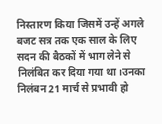निस्तारण किया जिसमें उन्हें अगले बजट सत्र तक एक साल के लिए सदन की बैठकों में भाग लेने से निलंबित कर दिया गया था।उनका निलंबन 21 मार्च से प्रभावी हो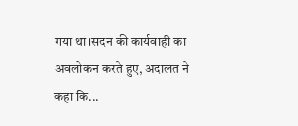गया था।सदन की कार्यवाही का अवलोकन करते हुए, अदालत ने कहा कि...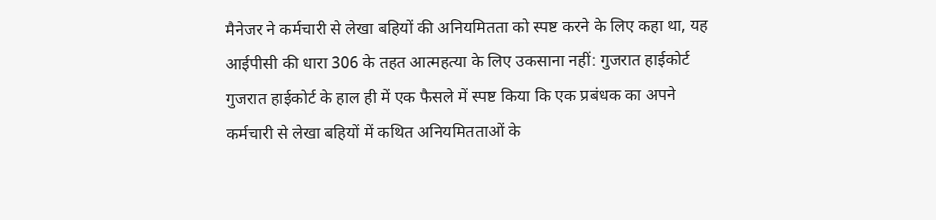मैनेजर ने कर्मचारी से लेखा बहियों की अनियमितता को स्पष्ट करने के लिए कहा था, यह आईपीसी की धारा 306 के तहत आत्महत्या के लिए उकसाना नहीं: गुजरात हाईकोर्ट
गुजरात हाईकोर्ट के हाल ही में एक फैसले में स्पष्ट किया कि एक प्रबंधक का अपने कर्मचारी से लेखा बहियों में कथित अनियमितताओं के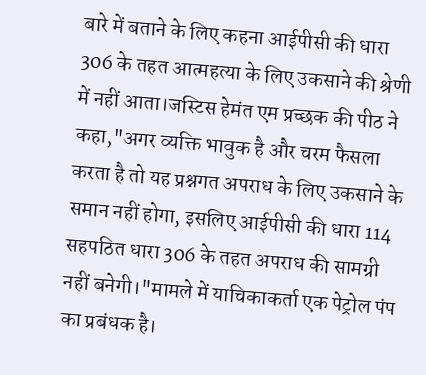बारे में बताने के लिए कहना आईपीसी की धारा 306 के तहत आत्महत्या के लिए उकसाने की श्रेणी में नहीं आता।जस्टिस हेमंत एम प्रच्छक की पीठ ने कहा,"अगर व्यक्ति भावुक है और चरम फैसला करता है तो यह प्रश्नगत अपराध के लिए उकसाने के समान नहीं होगा, इसलिए आईपीसी की धारा 114 सहपठित धारा 306 के तहत अपराध की सामग्री नहीं बनेगी।"मामले में याचिकाकर्ता एक पेट्रोल पंप का प्रबंधक है।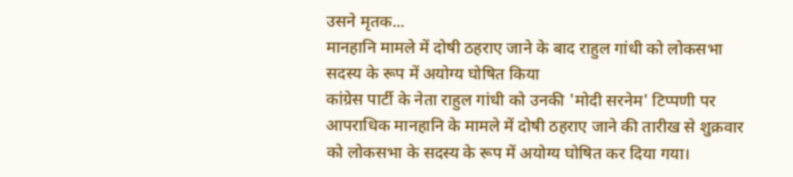उसने मृतक...
मानहानि मामले में दोषी ठहराए जाने के बाद राहुल गांधी को लोकसभा सदस्य के रूप में अयोग्य घोषित किया
कांग्रेस पार्टी के नेता राहुल गांधी को उनकी 'मोदी सरनेम' टिप्पणी पर आपराधिक मानहानि के मामले में दोषी ठहराए जाने की तारीख से शुक्रवार को लोकसभा के सदस्य के रूप में अयोग्य घोषित कर दिया गया।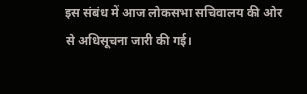इस संबंध में आज लोकसभा सचिवालय की ओर से अधिसूचना जारी की गई।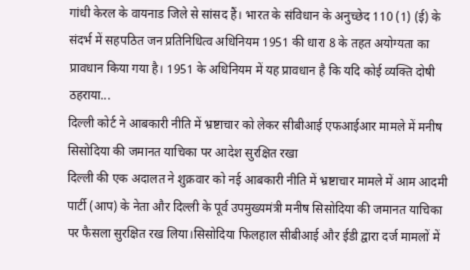गांधी केरल के वायनाड जिले से सांसद हैं। भारत के संविधान के अनुच्छेद 110 (1) (ई) के संदर्भ में सहपठित जन प्रतिनिधित्व अधिनियम 1951 की धारा 8 के तहत अयोग्यता का प्रावधान किया गया है। 1951 के अधिनियम में यह प्रावधान है कि यदि कोई व्यक्ति दोषी ठहराया...
दिल्ली कोर्ट ने आबकारी नीति में भ्रष्टाचार को लेकर सीबीआई एफआईआर मामले में मनीष सिसोदिया की जमानत याचिका पर आदेश सुरक्षित रखा
दिल्ली की एक अदालत ने शुक्रवार को नई आबकारी नीति में भ्रष्टाचार मामले में आम आदमी पार्टी (आप) के नेता और दिल्ली के पूर्व उपमुख्यमंत्री मनीष सिसोदिया की जमानत याचिका पर फैसला सुरक्षित रख लिया।सिसोदिया फिलहाल सीबीआई और ईडी द्वारा दर्ज मामलों में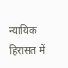न्यायिक हिरासत में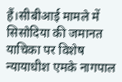हैं।सीबीआई मामले में सिसोदिया की जमानत याचिका पर विशेष न्यायाधीश एमके नागपाल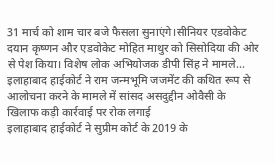31 मार्च को शाम चार बजे फैसला सुनाएंगे।सीनियर एडवोकेट दयान कृष्णन और एडवोकेट मोहित माथुर को सिसोदिया की ओर से पेश किया। विशेष लोक अभियोजक डीपी सिंह ने मामले...
इलाहाबाद हाईकोर्ट ने राम जन्मभूमि जजमेंट की कथित रूप से आलोचना करने के मामले में सांसद असदुद्दीन ओवैसी के खिलाफ कड़ी कार्रवाई पर रोक लगाई
इलाहाबाद हाईकोर्ट ने सुप्रीम कोर्ट के 2019 के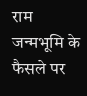राम जन्मभूमि के फैसले पर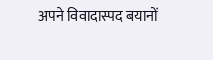अपने विवादास्पद बयानों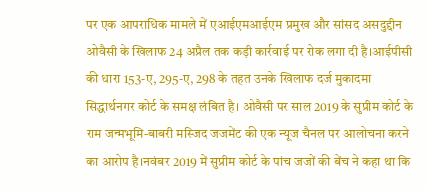पर एक आपराधिक मामले में एआईएमआईएम प्रमुख और सांसद असदुद्दीन ओवैसी के खिलाफ 24 अप्रैल तक कड़ी कार्रवाई पर रोक लगा दी है।आईपीसी की धारा 153-ए, 295-ए, 298 के तहत उनके खिलाफ दर्ज मुकादमा सिद्धार्थनगर कोर्ट के समक्ष लंबित है। ओवैसी पर साल 2019 के सुप्रीम कोर्ट के राम जन्मभूमि-बाबरी मस्जिद जजमेंट की एक न्यूज चैनल पर आलोचना करने का आरोप है।नवंबर 2019 में सुप्रीम कोर्ट के पांच जजों की बेंच ने कहा था कि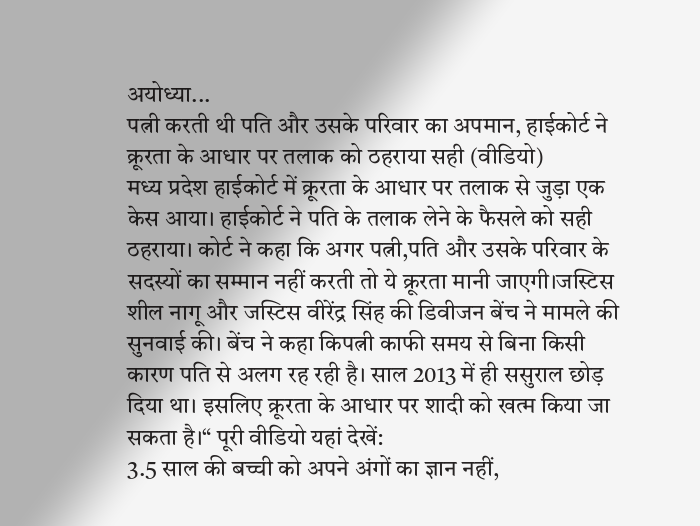अयोध्या...
पत्नी करती थी पति और उसके परिवार का अपमान, हाईकोर्ट ने क्रूरता के आधार पर तलाक को ठहराया सही (वीडियो)
मध्य प्रदेश हाईकोर्ट में क्रूरता के आधार पर तलाक से जुड़ा एक केस आया। हाईकोर्ट ने पति के तलाक लेने के फैसले को सही ठहराया। कोर्ट ने कहा कि अगर पत्नी,पति और उसके परिवार के सदस्यों का सम्मान नहीं करती तो ये क्रूरता मानी जाएगी।जस्टिस शील नागू और जस्टिस वीरेंद्र सिंह की डिवीजन बेंच ने मामले की सुनवाई की। बेंच ने कहा किपत्नी काफी समय से बिना किसी कारण पति से अलग रह रही है। साल 2013 में ही ससुराल छोड़ दिया था। इसलिए क्रूरता के आधार पर शादी को खत्म किया जा सकता है।“ पूरी वीडियो यहां देखें:
3.5 साल की बच्ची को अपने अंगों का ज्ञान नहीं,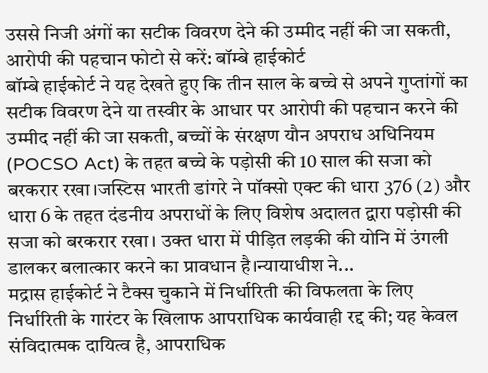उससे निजी अंगों का सटीक विवरण देने की उम्मीद नहीं की जा सकती, आरोपी की पहचान फोटो से करें: बॉम्बे हाईकोर्ट
बॉम्बे हाईकोर्ट ने यह देखते हुए कि तीन साल के बच्चे से अपने गुप्तांगों का सटीक विवरण देने या तस्वीर के आधार पर आरोपी की पहचान करने की उम्मीद नहीं की जा सकती, बच्चों के संरक्षण यौन अपराध अधिनियम (POCSO Act) के तहत बच्चे के पड़ोसी की 10 साल की सजा को बरकरार रखा।जस्टिस भारती डांगरे ने पॉक्सो एक्ट की धारा 376 (2) और धारा 6 के तहत दंडनीय अपराधों के लिए विशेष अदालत द्वारा पड़ोसी की सजा को बरकरार रखा। उक्त धारा में पीड़ित लड़की की योनि में उंगली डालकर बलात्कार करने का प्रावधान है।न्यायाधीश ने...
मद्रास हाईकोर्ट ने टैक्स चुकाने में निर्धारिती की विफलता के लिए निर्धारिती के गारंटर के खिलाफ आपराधिक कार्यवाही रद्द की; यह केवल संविदात्मक दायित्व है, आपराधिक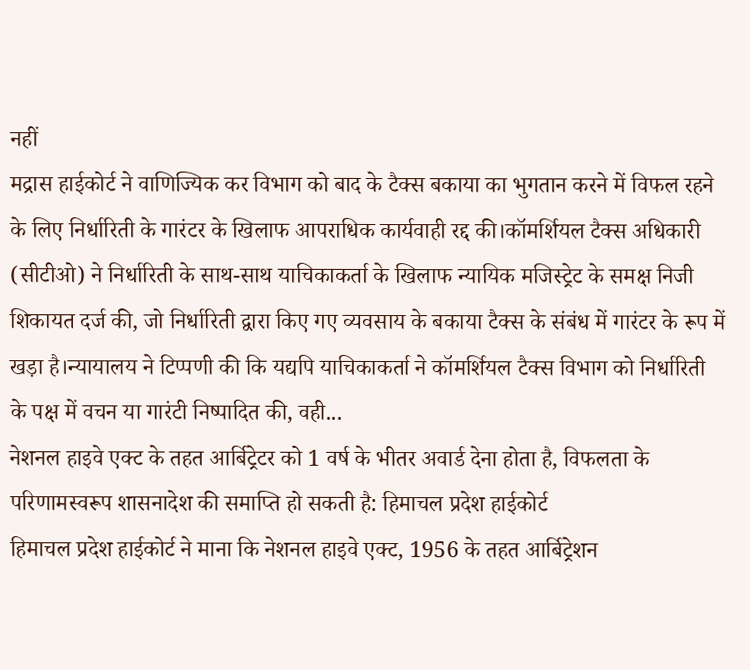नहीं
मद्रास हाईकोर्ट ने वाणिज्यिक कर विभाग को बाद के टैक्स बकाया का भुगतान करने में विफल रहने के लिए निर्धारिती के गारंटर के खिलाफ आपराधिक कार्यवाही रद्द की।कॉमर्शियल टैक्स अधिकारी (सीटीओ) ने निर्धारिती के साथ-साथ याचिकाकर्ता के खिलाफ न्यायिक मजिस्ट्रेट के समक्ष निजी शिकायत दर्ज की, जो निर्धारिती द्वारा किए गए व्यवसाय के बकाया टैक्स के संबंध में गारंटर के रूप में खड़ा है।न्यायालय ने टिप्पणी की कि यद्यपि याचिकाकर्ता ने कॉमर्शियल टैक्स विभाग को निर्धारिती के पक्ष में वचन या गारंटी निष्पादित की, वही...
नेशनल हाइवे एक्ट के तहत आर्बिट्रेटर को 1 वर्ष के भीतर अवार्ड देना होता है, विफलता के परिणामस्वरूप शासनादेश की समाप्ति हो सकती है: हिमाचल प्रदेश हाईकोर्ट
हिमाचल प्रदेश हाईकोर्ट ने माना कि नेशनल हाइवे एक्ट, 1956 के तहत आर्बिट्रेशन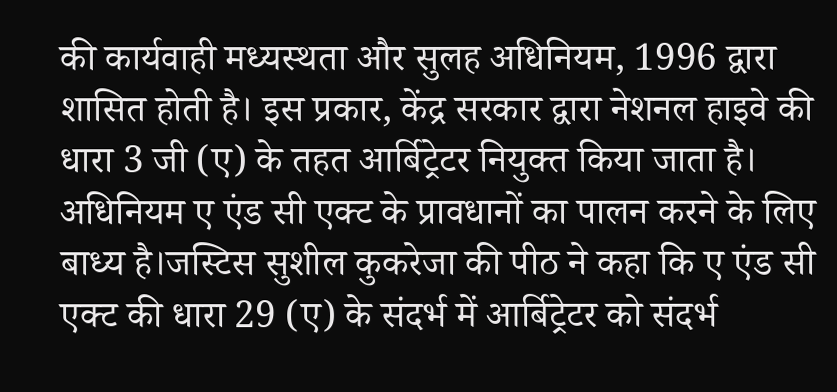की कार्यवाही मध्यस्थता और सुलह अधिनियम, 1996 द्वारा शासित होती है। इस प्रकार, केंद्र सरकार द्वारा नेशनल हाइवे की धारा 3 जी (ए) के तहत आर्बिट्रेटर नियुक्त किया जाता है। अधिनियम ए एंड सी एक्ट के प्रावधानों का पालन करने के लिए बाध्य है।जस्टिस सुशील कुकरेजा की पीठ ने कहा कि ए एंड सी एक्ट की धारा 29 (ए) के संदर्भ में आर्बिट्रेटर को संदर्भ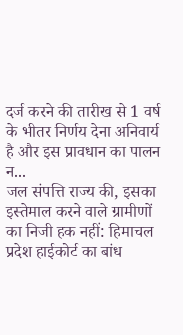दर्ज करने की तारीख से 1 वर्ष के भीतर निर्णय देना अनिवार्य है और इस प्रावधान का पालन न...
जल संपत्ति राज्य की, इसका इस्तेमाल करने वाले ग्रामीणों का निजी हक नहीं: हिमाचल प्रदेश हाईकोर्ट का बांध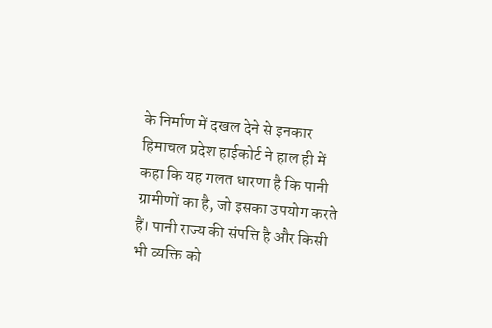के निर्माण में दखल देने से इनकार
हिमाचल प्रदेश हाईकोर्ट ने हाल ही में कहा कि यह गलत धारणा है कि पानी ग्रामीणों का है, जो इसका उपयोग करते हैं। पानी राज्य की संपत्ति है और किसी भी व्यक्ति को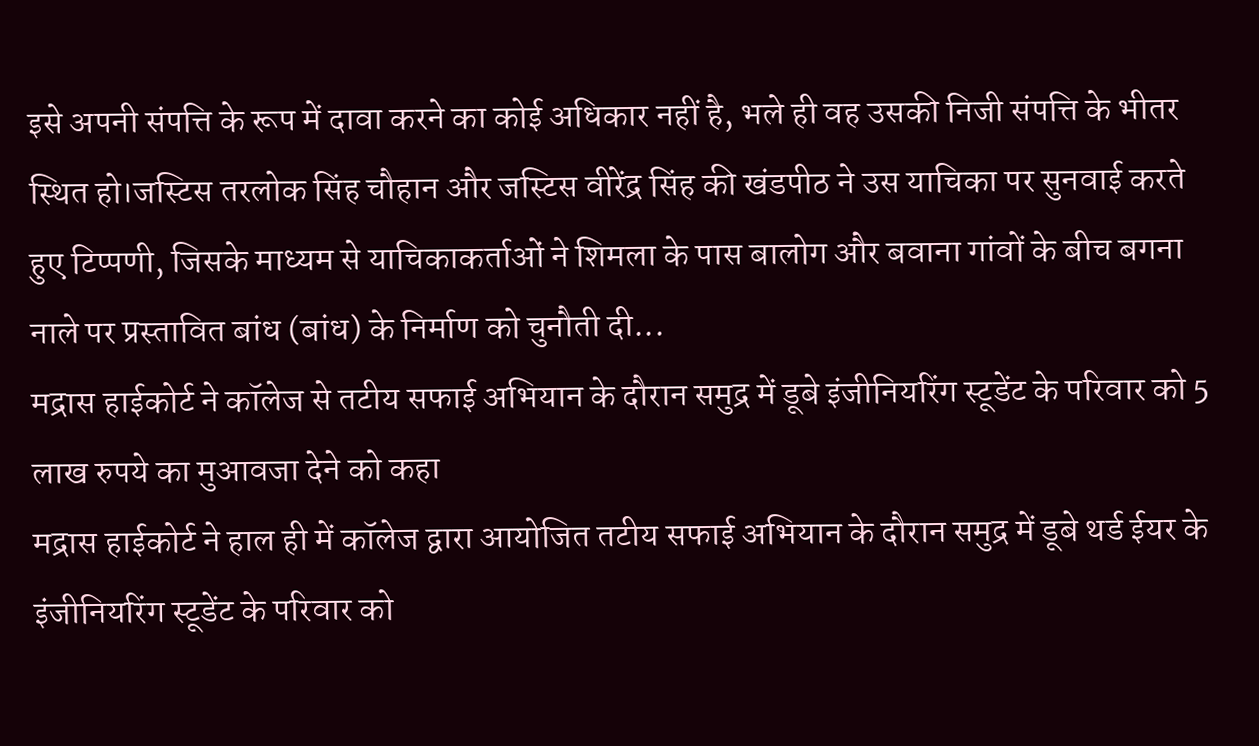इसे अपनी संपत्ति के रूप में दावा करने का कोई अधिकार नहीं है, भले ही वह उसकी निजी संपत्ति के भीतर स्थित हो।जस्टिस तरलोक सिंह चौहान और जस्टिस वीरेंद्र सिंह की खंडपीठ ने उस याचिका पर सुनवाई करते हुए टिप्पणी, जिसके माध्यम से याचिकाकर्ताओं ने शिमला के पास बालोग और बवाना गांवों के बीच बगना नाले पर प्रस्तावित बांध (बांध) के निर्माण को चुनौती दी...
मद्रास हाईकोर्ट ने कॉलेज से तटीय सफाई अभियान के दौरान समुद्र में डूबे इंजीनियरिंग स्टूडेंट के परिवार को 5 लाख रुपये का मुआवजा देने को कहा
मद्रास हाईकोर्ट ने हाल ही में कॉलेज द्वारा आयोजित तटीय सफाई अभियान के दौरान समुद्र में डूबे थर्ड ईयर के इंजीनियरिंग स्टूडेंट के परिवार को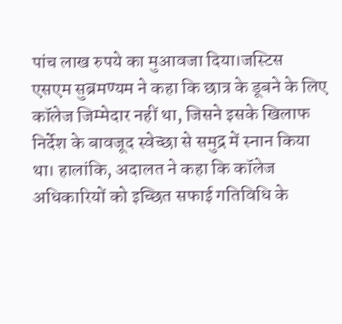पांच लाख रुपये का मुआवजा दिया।जस्टिस एसएम सुब्रमण्यम ने कहा कि छात्र के डूबने के लिए कॉलेज जिम्मेदार नहीं था, जिसने इसके खिलाफ निर्देश के बावजूद स्वेच्छा से समुद्र में स्नान किया था। हालांकि, अदालत ने कहा कि कॉलेज अधिकारियों को इच्छित सफाई गतिविधि के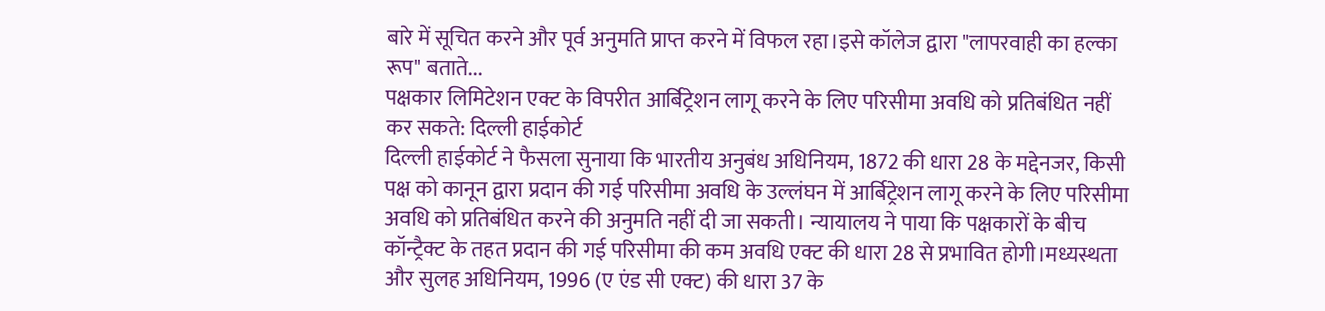बारे में सूचित करने और पूर्व अनुमति प्राप्त करने में विफल रहा।इसे कॉलेज द्वारा "लापरवाही का हल्का रूप" बताते...
पक्षकार लिमिटेशन एक्ट के विपरीत आर्बिट्रेशन लागू करने के लिए परिसीमा अवधि को प्रतिबंधित नहीं कर सकते: दिल्ली हाईकोर्ट
दिल्ली हाईकोर्ट ने फैसला सुनाया कि भारतीय अनुबंध अधिनियम, 1872 की धारा 28 के मद्देनजर, किसी पक्ष को कानून द्वारा प्रदान की गई परिसीमा अवधि के उल्लंघन में आर्बिट्रेशन लागू करने के लिए परिसीमा अवधि को प्रतिबंधित करने की अनुमति नहीं दी जा सकती। न्यायालय ने पाया कि पक्षकारों के बीच कॉन्ट्रैक्ट के तहत प्रदान की गई परिसीमा की कम अवधि एक्ट की धारा 28 से प्रभावित होगी।मध्यस्थता और सुलह अधिनियम, 1996 (ए एंड सी एक्ट) की धारा 37 के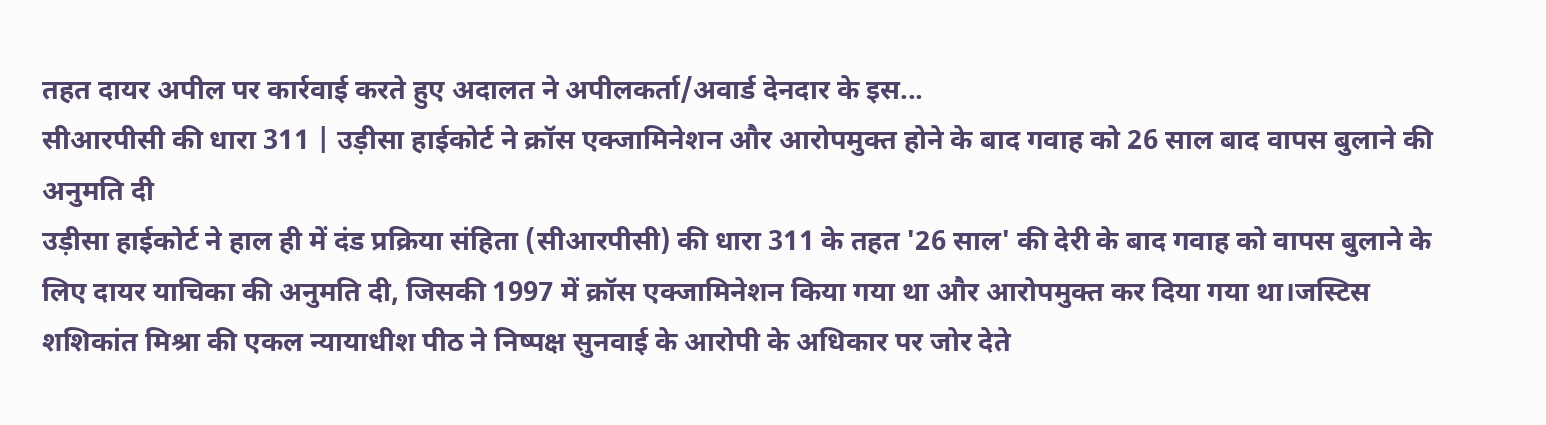तहत दायर अपील पर कार्रवाई करते हुए अदालत ने अपीलकर्ता/अवार्ड देनदार के इस...
सीआरपीसी की धारा 311 | उड़ीसा हाईकोर्ट ने क्रॉस एक्जामिनेशन और आरोपमुक्त होने के बाद गवाह को 26 साल बाद वापस बुलाने की अनुमति दी
उड़ीसा हाईकोर्ट ने हाल ही में दंड प्रक्रिया संहिता (सीआरपीसी) की धारा 311 के तहत '26 साल' की देरी के बाद गवाह को वापस बुलाने के लिए दायर याचिका की अनुमति दी, जिसकी 1997 में क्रॉस एक्जामिनेशन किया गया था और आरोपमुक्त कर दिया गया था।जस्टिस शशिकांत मिश्रा की एकल न्यायाधीश पीठ ने निष्पक्ष सुनवाई के आरोपी के अधिकार पर जोर देते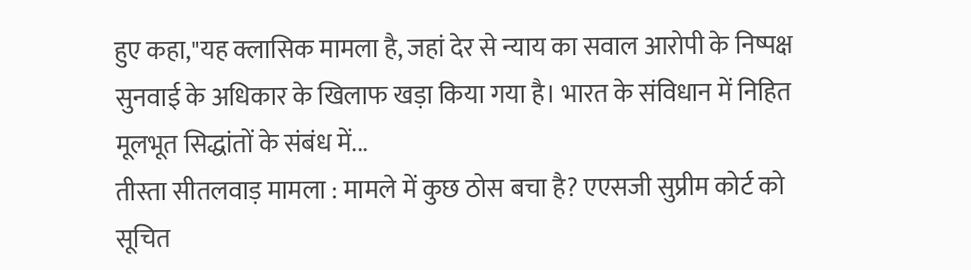हुए कहा,"यह क्लासिक मामला है, जहां देर से न्याय का सवाल आरोपी के निष्पक्ष सुनवाई के अधिकार के खिलाफ खड़ा किया गया है। भारत के संविधान में निहित मूलभूत सिद्धांतों के संबंध में...
तीस्ता सीतलवाड़ मामला : मामले में कुछ ठोस बचा है? एएसजी सुप्रीम कोर्ट को सूचित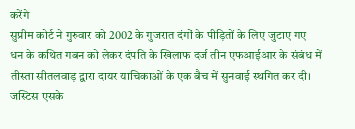करेंगे
सुप्रीम कोर्ट ने गुरुवार को 2002 के गुजरात दंगों के पीड़ितों के लिए जुटाए गए धन के कथित गबन को लेकर दंपति के खिलाफ दर्ज तीन एफआईआर के संबंध में तीस्ता सीतलवाड़ द्वारा दायर याचिकाओं के एक बैच में सुनवाई स्थगित कर दी। जस्टिस एसके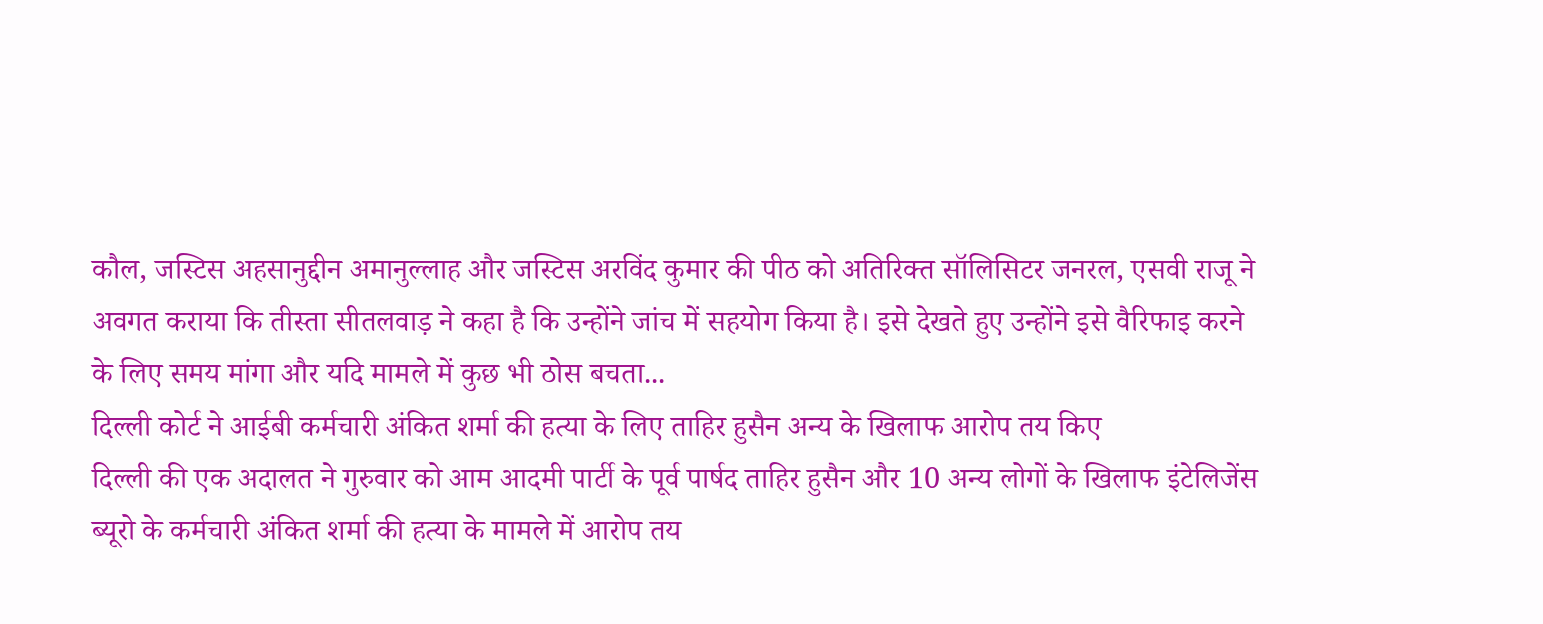कौल, जस्टिस अहसानुद्दीन अमानुल्लाह और जस्टिस अरविंद कुमार की पीठ को अतिरिक्त सॉलिसिटर जनरल, एसवी राजू ने अवगत कराया कि तीस्ता सीतलवाड़ ने कहा है कि उन्होंने जांच में सहयोग किया है। इसे देखते हुए उन्होंने इसे वैरिफाइ करने के लिए समय मांगा और यदि मामले में कुछ भी ठोस बचता...
दिल्ली कोर्ट ने आईबी कर्मचारी अंकित शर्मा की हत्या के लिए ताहिर हुसैन अन्य के खिलाफ आरोप तय किए
दिल्ली की एक अदालत ने गुरुवार को आम आदमी पार्टी के पूर्व पार्षद ताहिर हुसैन और 10 अन्य लोगों के खिलाफ इंटेलिजेंस ब्यूरो के कर्मचारी अंकित शर्मा की हत्या के मामले में आरोप तय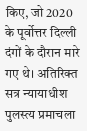किए, जो 2020 के पूर्वोत्तर दिल्ली दंगों के दौरान मारे गए थे। अतिरिक्त सत्र न्यायाधीश पुलस्त्य प्रमाचला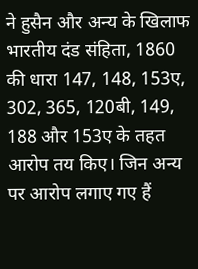ने हुसैन और अन्य के खिलाफ भारतीय दंड संहिता, 1860 की धारा 147, 148, 153ए, 302, 365, 120बी, 149, 188 और 153ए के तहत आरोप तय किए। जिन अन्य पर आरोप लगाए गए हैं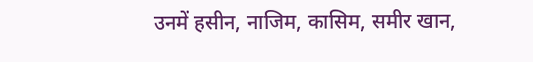उनमें हसीन, नाजिम, कासिम, समीर खान,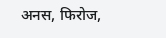अनस, फिरोज,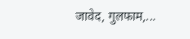जावेद, गुलफाम,...